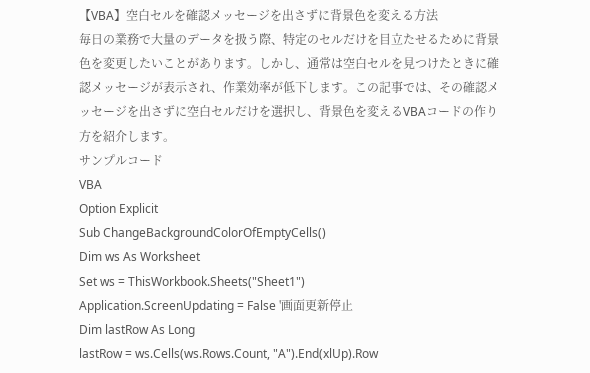【VBA】空白セルを確認メッセージを出さずに背景色を変える方法
毎日の業務で大量のデータを扱う際、特定のセルだけを目立たせるために背景色を変更したいことがあります。しかし、通常は空白セルを見つけたときに確認メッセージが表示され、作業効率が低下します。この記事では、その確認メッセージを出さずに空白セルだけを選択し、背景色を変えるVBAコードの作り方を紹介します。
サンプルコード
VBA
Option Explicit
Sub ChangeBackgroundColorOfEmptyCells()
Dim ws As Worksheet
Set ws = ThisWorkbook.Sheets("Sheet1")
Application.ScreenUpdating = False '画面更新停止
Dim lastRow As Long
lastRow = ws.Cells(ws.Rows.Count, "A").End(xlUp).Row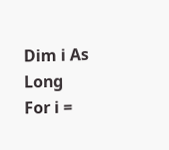Dim i As Long
For i =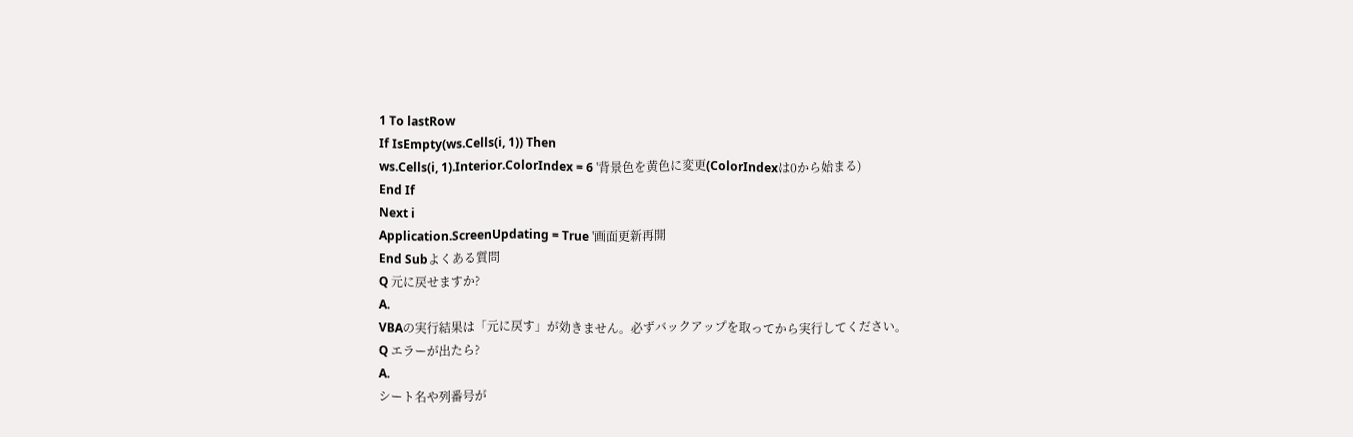1 To lastRow
If IsEmpty(ws.Cells(i, 1)) Then
ws.Cells(i, 1).Interior.ColorIndex = 6 '背景色を黄色に変更(ColorIndexは0から始まる)
End If
Next i
Application.ScreenUpdating = True '画面更新再開
End Subよくある質問
Q 元に戻せますか?
A.
VBAの実行結果は「元に戻す」が効きません。必ずバックアップを取ってから実行してください。
Q エラーが出たら?
A.
シート名や列番号が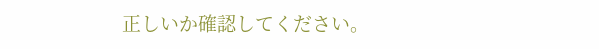正しいか確認してください。